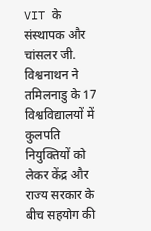VIT के संस्थापक और चांसलर जी. विश्वनाथन ने तमिलनाडु के 17 विश्वविद्यालयों में कुलपति नियुक्तियों को लेकर केंद्र और राज्य सरकार के बीच सहयोग की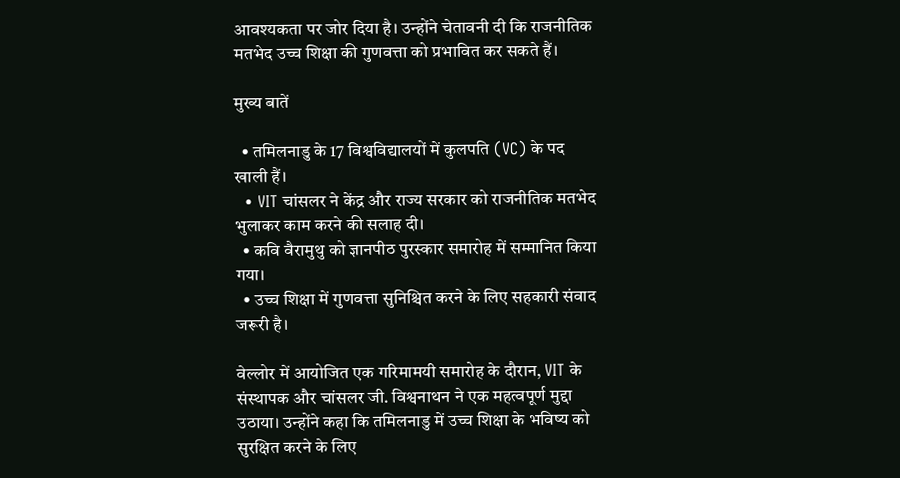आवश्यकता पर जोर दिया है। उन्होंने चेतावनी दी कि राजनीतिक मतभेद उच्च शिक्षा की गुणवत्ता को प्रभावित कर सकते हैं।

मुख्य बातें

  • तमिलनाडु के 17 विश्वविद्यालयों में कुलपति (VC) के पद खाली हैं।
  • VIT चांसलर ने केंद्र और राज्य सरकार को राजनीतिक मतभेद भुलाकर काम करने की सलाह दी।
  • कवि वैरामुथु को ज्ञानपीठ पुरस्कार समारोह में सम्मानित किया गया।
  • उच्च शिक्षा में गुणवत्ता सुनिश्चित करने के लिए सहकारी संवाद जरूरी है।

वेल्लोर में आयोजित एक गरिमामयी समारोह के दौरान, VIT के संस्थापक और चांसलर जी. विश्वनाथन ने एक महत्वपूर्ण मुद्दा उठाया। उन्होंने कहा कि तमिलनाडु में उच्च शिक्षा के भविष्य को सुरक्षित करने के लिए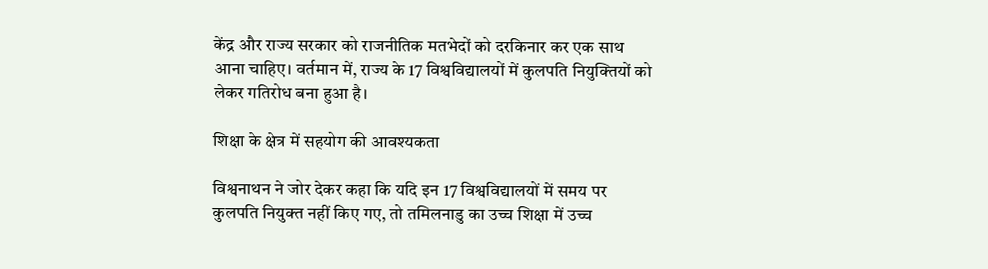केंद्र और राज्य सरकार को राजनीतिक मतभेदों को दरकिनार कर एक साथ आना चाहिए। वर्तमान में, राज्य के 17 विश्वविद्यालयों में कुलपति नियुक्तियों को लेकर गतिरोध बना हुआ है।

शिक्षा के क्षेत्र में सहयोग की आवश्यकता

विश्वनाथन ने जोर देकर कहा कि यदि इन 17 विश्वविद्यालयों में समय पर कुलपति नियुक्त नहीं किए गए, तो तमिलनाडु का उच्च शिक्षा में उच्च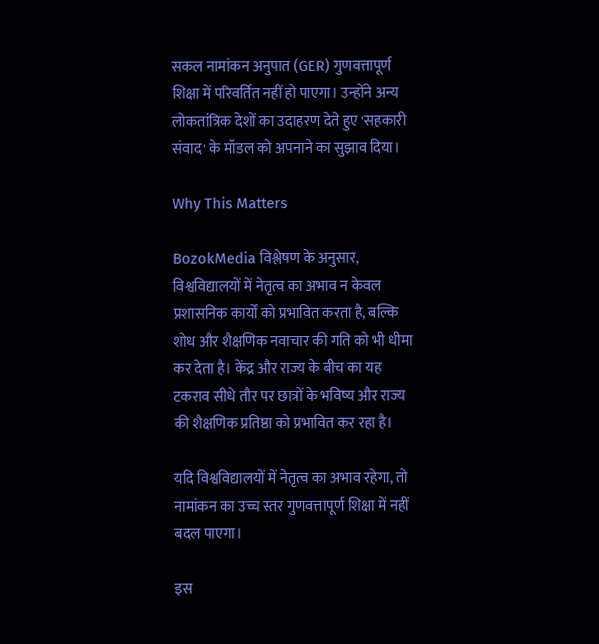सकल नामांकन अनुपात (GER) गुणवत्तापूर्ण शिक्षा में परिवर्तित नहीं हो पाएगा। उन्होंने अन्य लोकतांत्रिक देशों का उदाहरण देते हुए 'सहकारी संवाद' के मॉडल को अपनाने का सुझाव दिया।

Why This Matters

BozokMedia विश्लेषण के अनुसार, विश्वविद्यालयों में नेतृत्व का अभाव न केवल प्रशासनिक कार्यों को प्रभावित करता है, बल्कि शोध और शैक्षणिक नवाचार की गति को भी धीमा कर देता है। केंद्र और राज्य के बीच का यह टकराव सीधे तौर पर छात्रों के भविष्य और राज्य की शैक्षणिक प्रतिष्ठा को प्रभावित कर रहा है।

यदि विश्वविद्यालयों में नेतृत्व का अभाव रहेगा, तो नामांकन का उच्च स्तर गुणवत्तापूर्ण शिक्षा में नहीं बदल पाएगा।

इस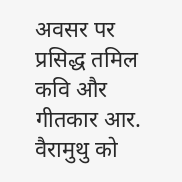अवसर पर प्रसिद्ध तमिल कवि और गीतकार आर. वैरामुथु को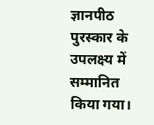ज्ञानपीठ पुरस्कार के उपलक्ष्य में सम्मानित किया गया।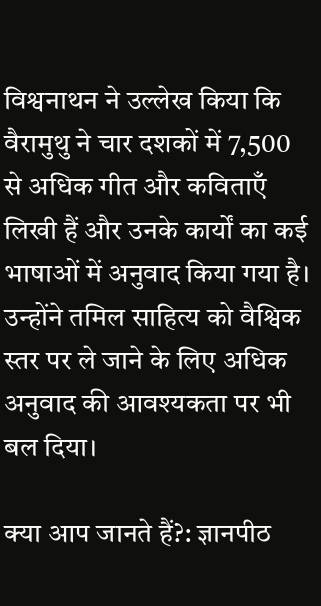विश्वनाथन ने उल्लेख किया कि वैरामुथु ने चार दशकों में 7,500 से अधिक गीत और कविताएँ लिखी हैं और उनके कार्यों का कई भाषाओं में अनुवाद किया गया है। उन्होंने तमिल साहित्य को वैश्विक स्तर पर ले जाने के लिए अधिक अनुवाद की आवश्यकता पर भी बल दिया।

क्या आप जानते हैं?: ज्ञानपीठ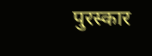पुरस्कार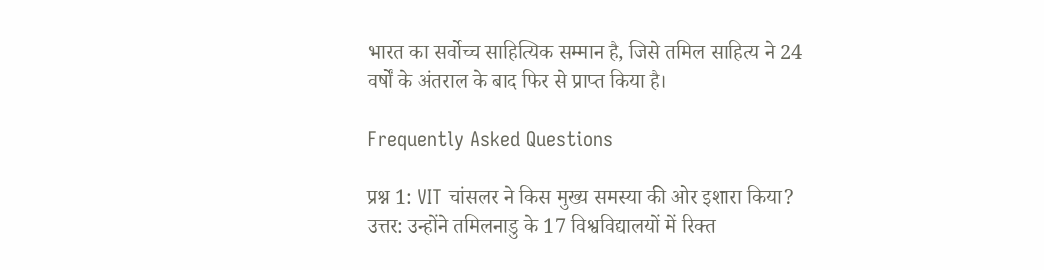भारत का सर्वोच्च साहित्यिक सम्मान है, जिसे तमिल साहित्य ने 24 वर्षों के अंतराल के बाद फिर से प्राप्त किया है।

Frequently Asked Questions

प्रश्न 1: VIT चांसलर ने किस मुख्य समस्या की ओर इशारा किया?
उत्तर: उन्होंने तमिलनाडु के 17 विश्वविद्यालयों में रिक्त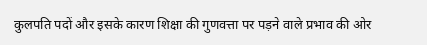कुलपति पदों और इसके कारण शिक्षा की गुणवत्ता पर पड़ने वाले प्रभाव की ओर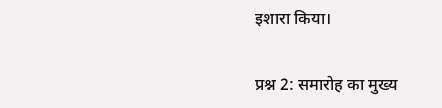इशारा किया।

प्रश्न 2: समारोह का मुख्य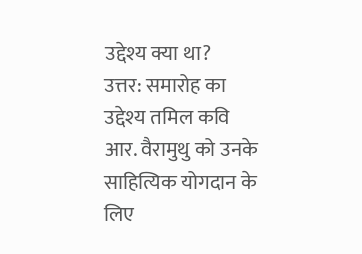उद्देश्य क्या था?
उत्तर: समारोह का उद्देश्य तमिल कवि आर. वैरामुथु को उनके साहित्यिक योगदान के लिए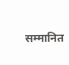सम्मानित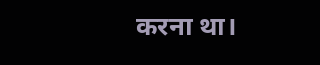करना था।